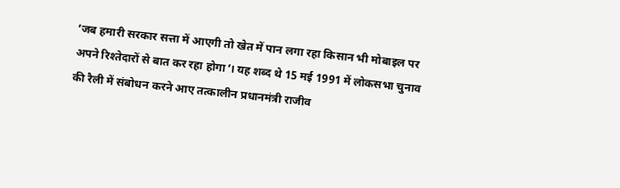‘जब हमारी सरकार सत्ता में आएगी तो खेत में पान लगा रहा किसान भी मोबाइल पर अपने रिश्तेदारों से बात कर रहा होगा’। यह शब्द थे 15 मई 1991 में लोकसभा चुनाव की रैली में संबोधन करने आए तत्कालीन प्रधानमंत्री राजीव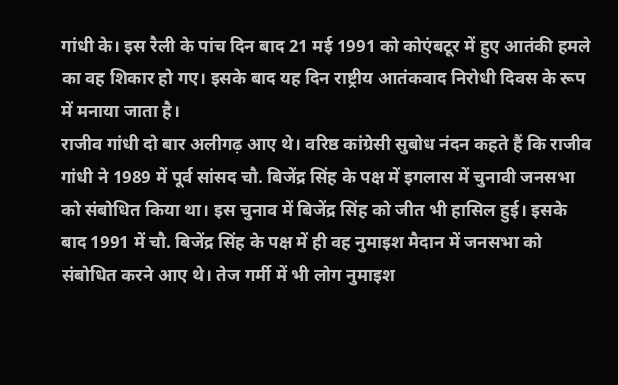गांधी के। इस रैली के पांच दिन बाद 21 मई 1991 को कोएंबटूर में हुए आतंकी हमले का वह शिकार हो गए। इसके बाद यह दिन राष्ट्रीय आतंकवाद निरोधी दिवस के रूप में मनाया जाता है।
राजीव गांधी दो बार अलीगढ़ आए थे। वरिष्ठ कांग्रेसी सुबोध नंदन कहते हैं कि राजीव गांधी ने 1989 में पूर्व सांसद चौ. बिजेंद्र सिंह के पक्ष में इगलास में चुनावी जनसभा को संबोधित किया था। इस चुनाव में बिजेंद्र सिंह को जीत भी हासिल हुई। इसके बाद 1991 में चौ. बिजेंद्र सिंह के पक्ष में ही वह नुमाइश मैदान में जनसभा को संबोधित करने आए थे। तेज गर्मी में भी लोग नुमाइश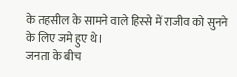के तहसील के सामने वाले हिस्से में राजीव को सुनने के लिए जमे हुए थे।
जनता के बीच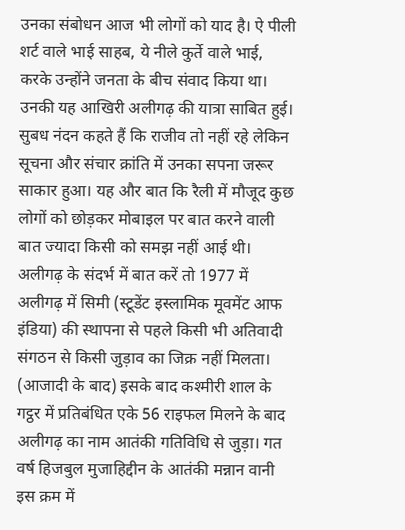उनका संबोधन आज भी लोगों को याद है। ऐ पीली शर्ट वाले भाई साहब, ये नीले कुर्ते वाले भाई, करके उन्होंने जनता के बीच संवाद किया था। उनकी यह आखिरी अलीगढ़ की यात्रा साबित हुई। सुबध नंदन कहते हैं कि राजीव तो नहीं रहे लेकिन सूचना और संचार क्रांति में उनका सपना जरूर साकार हुआ। यह और बात कि रैली में मौजूद कुछ लोगों को छोड़कर मोबाइल पर बात करने वाली बात ज्यादा किसी को समझ नहीं आई थी।
अलीगढ़ के संदर्भ में बात करें तो 1977 में अलीगढ़ में सिमी (स्टूडेंट इस्लामिक मूवमेंट आफ इंडिया) की स्थापना से पहले किसी भी अतिवादी संगठन से किसी जुड़ाव का जिक्र नहीं मिलता। (आजादी के बाद) इसके बाद कश्मीरी शाल के गट्ठर में प्रतिबंधित एके 56 राइफल मिलने के बाद अलीगढ़ का नाम आतंकी गतिविधि से जुड़ा। गत वर्ष हिजबुल मुजाहिद्दीन के आतंकी मन्नान वानी इस क्रम में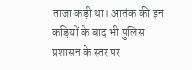ताजा कड़ी था। आतंक की इन कड़ियों के बाद भी पुलिस प्रशासन के स्तर पर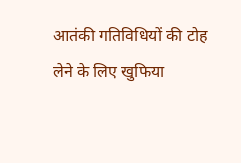आतंकी गतिविधियों की टोह लेने के लिए खुफिया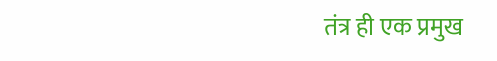तंत्र ही एक प्रमुख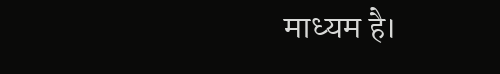माध्यम है।